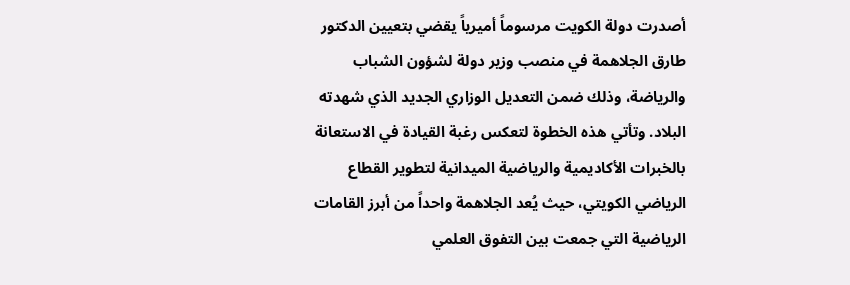أصدرت دولة الكويت مرسوماً أميرياً يقضي بتعيين الدكتور طارق الجلاهمة في منصب وزير دولة لشؤون الشباب والرياضة، وذلك ضمن التعديل الوزاري الجديد الذي شهدته البلاد. وتأتي هذه الخطوة لتعكس رغبة القيادة في الاستعانة بالخبرات الأكاديمية والرياضية الميدانية لتطوير القطاع الرياضي الكويتي، حيث يُعد الجلاهمة واحداً من أبرز القامات الرياضية التي جمعت بين التفوق العلمي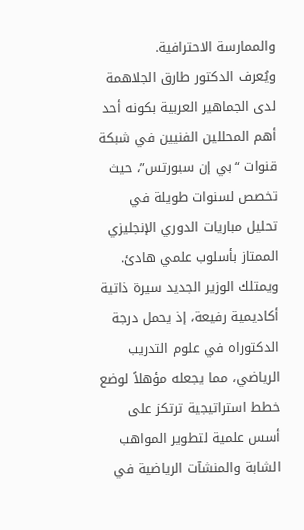والممارسة الاحترافية.
ويُعرف الدكتور طارق الجلاهمة لدى الجماهير العربية بكونه أحد أهم المحللين الفنيين في شبكة قنوات “بي إن سبورتس”، حيث تخصص لسنوات طويلة في تحليل مباريات الدوري الإنجليزي الممتاز بأسلوب علمي هادئ. ويمتلك الوزير الجديد سيرة ذاتية أكاديمية رفيعة، إذ يحمل درجة الدكتوراه في علوم التدريب الرياضي، مما يجعله مؤهلاً لوضع خطط استراتيجية ترتكز على أسس علمية لتطوير المواهب الشابة والمنشآت الرياضية في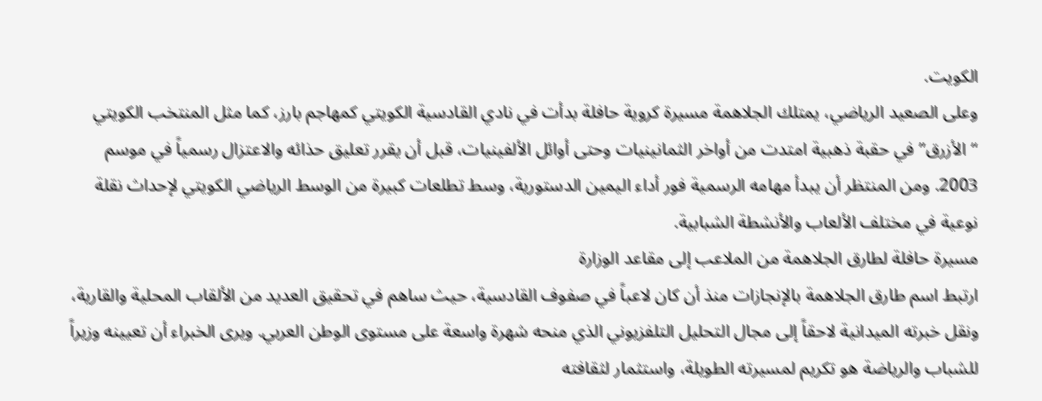الكويت.
وعلى الصعيد الرياضي، يمتلك الجلاهمة مسيرة كروية حافلة بدأت في نادي القادسية الكويتي كمهاجم بارز، كما مثل المنتخب الكويتي “الأزرق” في حقبة ذهبية امتدت من أواخر الثمانينيات وحتى أوائل الألفينيات، قبل أن يقرر تعليق حذائه والاعتزال رسمياً في موسم 2003. ومن المنتظر أن يبدأ مهامه الرسمية فور أداء اليمين الدستورية، وسط تطلعات كبيرة من الوسط الرياضي الكويتي لإحداث نقلة نوعية في مختلف الألعاب والأنشطة الشبابية.
مسيرة حافلة لطارق الجلاهمة من الملاعب إلى مقاعد الوزارة
ارتبط اسم طارق الجلاهمة بالإنجازات منذ أن كان لاعباً في صفوف القادسية، حيث ساهم في تحقيق العديد من الألقاب المحلية والقارية، ونقل خبرته الميدانية لاحقاً إلى مجال التحليل التلفزيوني الذي منحه شهرة واسعة على مستوى الوطن العربي. ويرى الخبراء أن تعيينه وزيراً للشباب والرياضة هو تكريم لمسيرته الطويلة، واستثمار لثقافته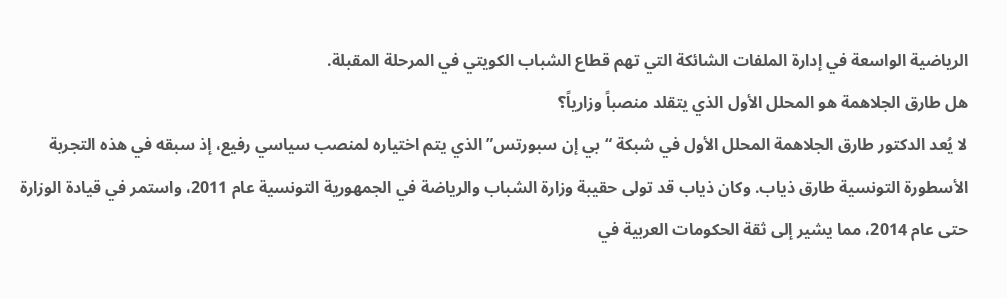الرياضية الواسعة في إدارة الملفات الشائكة التي تهم قطاع الشباب الكويتي في المرحلة المقبلة.
هل طارق الجلاهمة هو المحلل الأول الذي يتقلد منصباً وزارياً؟
لا يُعد الدكتور طارق الجلاهمة المحلل الأول في شبكة “بي إن سبورتس” الذي يتم اختياره لمنصب سياسي رفيع، إذ سبقه في هذه التجربة الأسطورة التونسية طارق ذياب. وكان ذياب قد تولى حقيبة وزارة الشباب والرياضة في الجمهورية التونسية عام 2011، واستمر في قيادة الوزارة حتى عام 2014، مما يشير إلى ثقة الحكومات العربية في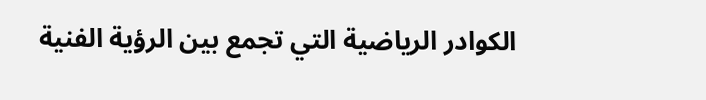الكوادر الرياضية التي تجمع بين الرؤية الفنية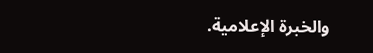والخبرة الإعلامية.